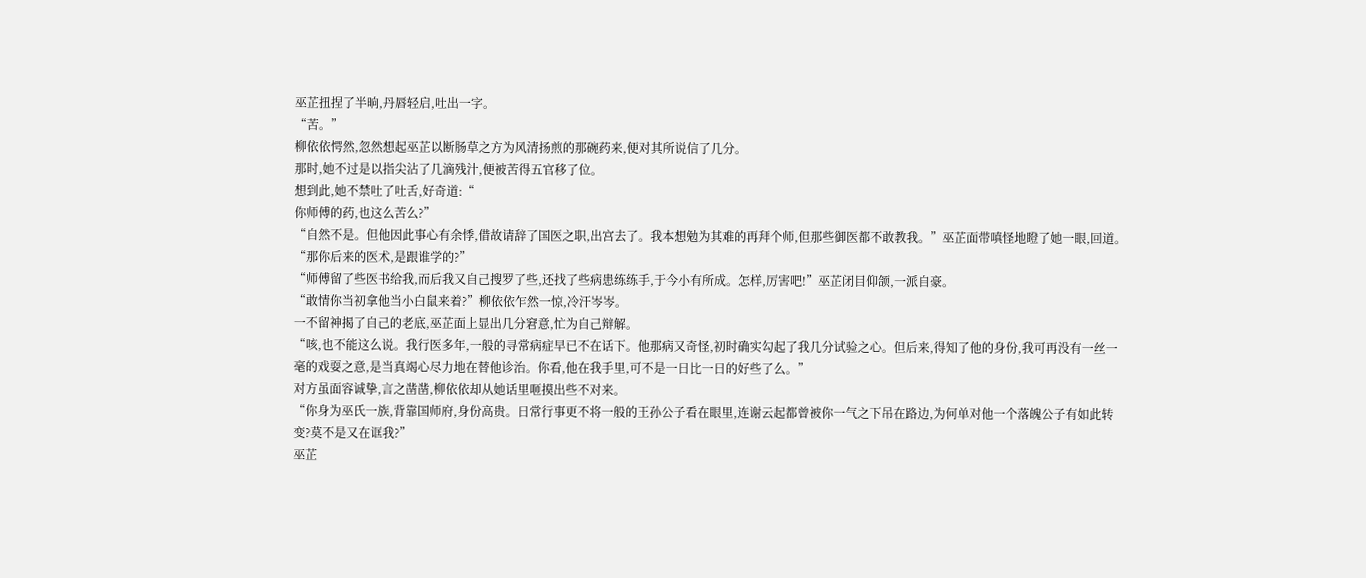巫芷扭捏了半晌,丹唇轻启,吐出一字。
“苦。”
柳依依愕然,忽然想起巫芷以断肠草之方为风清扬煎的那碗药来,便对其所说信了几分。
那时,她不过是以指尖沾了几滴残汁,便被苦得五官移了位。
想到此,她不禁吐了吐舌,好奇道:“
你师傅的药,也这么苦么?”
“自然不是。但他因此事心有余悸,借故请辞了国医之职,出宫去了。我本想勉为其难的再拜个师,但那些御医都不敢教我。”巫芷面带嗔怪地瞪了她一眼,回道。
“那你后来的医术,是跟谁学的?”
“师傅留了些医书给我,而后我又自己搜罗了些,还找了些病患练练手,于今小有所成。怎样,厉害吧!”巫芷闭目仰颌,一派自豪。
“敢情你当初拿他当小白鼠来着?”柳依依乍然一惊,冷汗岑岑。
一不留神揭了自己的老底,巫芷面上显出几分窘意,忙为自己辩解。
“咳,也不能这么说。我行医多年,一般的寻常病症早已不在话下。他那病又奇怪,初时确实勾起了我几分试验之心。但后来,得知了他的身份,我可再没有一丝一毫的戏耍之意,是当真竭心尽力地在替他诊治。你看,他在我手里,可不是一日比一日的好些了么。”
对方虽面容诚挚,言之凿凿,柳依依却从她话里咂摸出些不对来。
“你身为巫氏一族,背靠国师府,身份高贵。日常行事更不将一般的王孙公子看在眼里,连谢云起都曾被你一气之下吊在路边,为何单对他一个落魄公子有如此转变?莫不是又在诓我?”
巫芷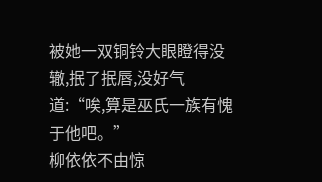被她一双铜铃大眼瞪得没辙,抿了抿唇,没好气道:“唉,算是巫氏一族有愧于他吧。”
柳依依不由惊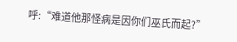呼:“难道他那怪病是因你们巫氏而起?”